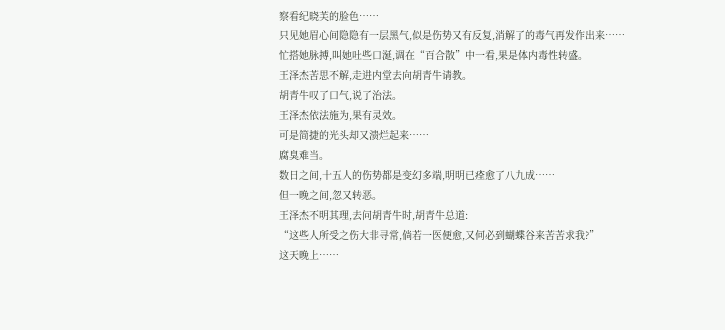察看纪晓芙的脸色……
只见她眉心间隐隐有一层黑气,似是伤势又有反复,消解了的毒气再发作出来……
忙搭她脉搏,叫她吐些口涎,调在“百合散”中一看,果是体内毒性转盛。
王泽杰苦思不解,走进内堂去向胡青牛请教。
胡青牛叹了口气,说了治法。
王泽杰依法施为,果有灵效。
可是简捷的光头却又溃烂起来……
腐臭难当。
数日之间,十五人的伤势都是变幻多端,明明已痊愈了八九成……
但一晚之间,忽又转恶。
王泽杰不明其理,去问胡青牛时,胡青牛总道:
“这些人所受之伤大非寻常,倘若一医便愈,又何必到蝴蝶谷来苦苦求我?”
这天晚上……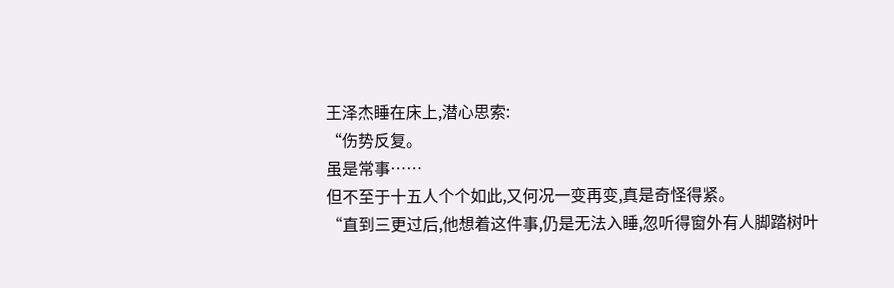王泽杰睡在床上,潜心思索:
“伤势反复。
虽是常事……
但不至于十五人个个如此,又何况一变再变,真是奇怪得紧。
“直到三更过后,他想着这件事,仍是无法入睡,忽听得窗外有人脚踏树叶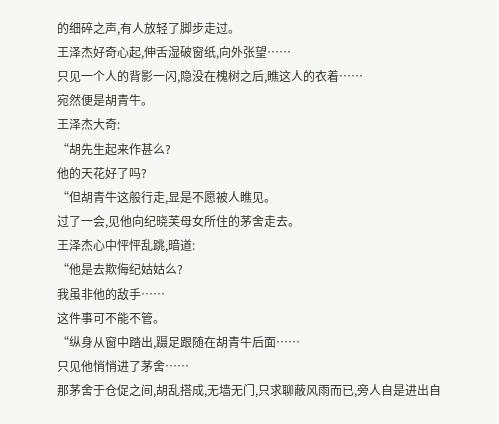的细碎之声,有人放轻了脚步走过。
王泽杰好奇心起,伸舌湿破窗纸,向外张望……
只见一个人的背影一闪,隐没在槐树之后,瞧这人的衣着……
宛然便是胡青牛。
王泽杰大奇:
“胡先生起来作甚么?
他的天花好了吗?
“但胡青牛这般行走,显是不愿被人瞧见。
过了一会,见他向纪晓芙母女所住的茅舍走去。
王泽杰心中怦怦乱跳,暗道:
“他是去欺侮纪姑姑么?
我虽非他的敌手……
这件事可不能不管。
“纵身从窗中踏出,蹑足跟随在胡青牛后面……
只见他悄悄进了茅舍……
那茅舍于仓促之间,胡乱搭成,无墙无门,只求聊蔽风雨而已,旁人自是进出自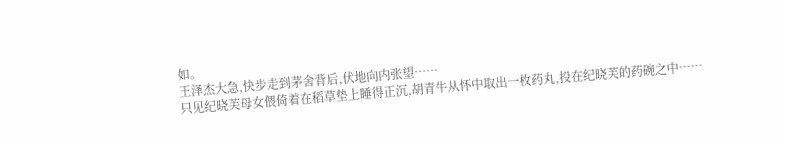如。
王泽杰大急,快步走到茅舍背后,伏地向内张望……
只见纪晓芙母女偎倚着在稻草垫上睡得正沉,胡青牛从怀中取出一枚药丸,投在纪晓芙的药碗之中……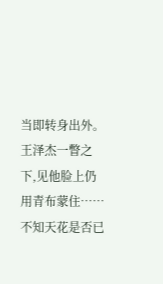当即转身出外。
王泽杰一瞥之下,见他脸上仍用青布蒙住……
不知天花是否已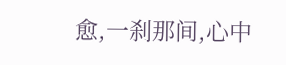愈,一刹那间,心中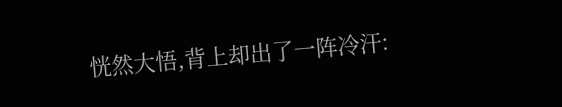恍然大悟,背上却出了一阵冷汗: